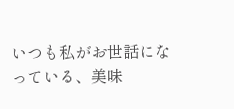いつも私がお世話になっている、美味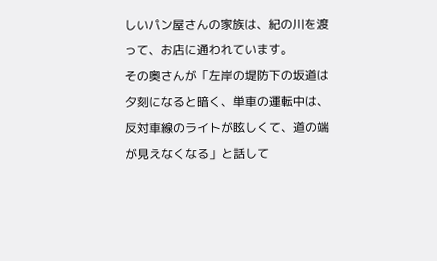しいパン屋さんの家族は、紀の川を渡って、お店に通われています。
その奥さんが「左岸の堤防下の坂道は夕刻になると暗く、単車の運転中は、反対車線のライトが眩しくて、道の端が見えなくなる」と話して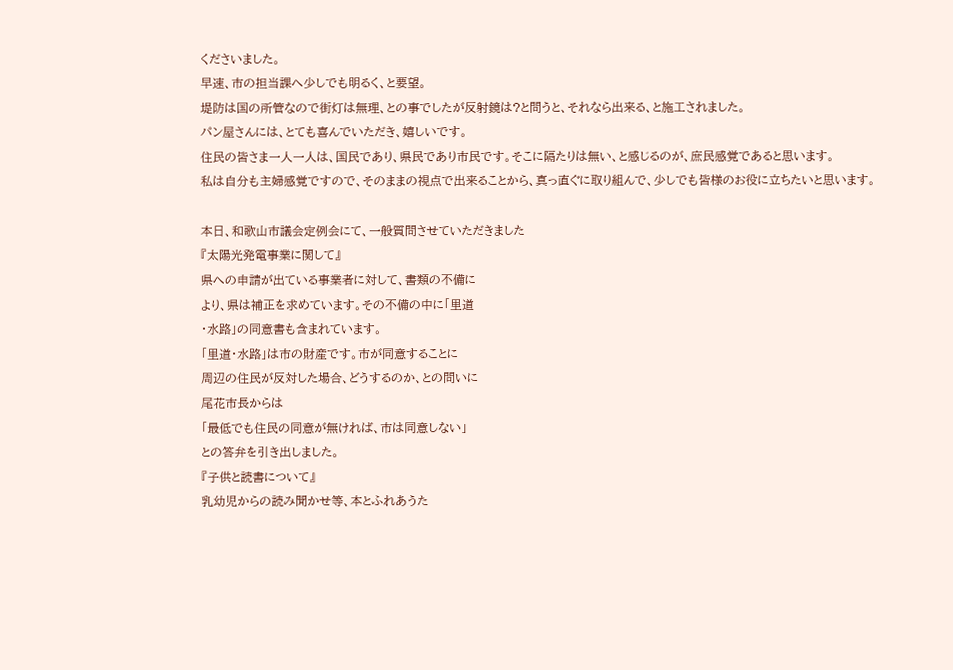くださいました。
早速、市の担当課へ少しでも明るく、と要望。
堤防は国の所管なので街灯は無理、との事でしたが反射鏡は?と問うと、それなら出来る、と施工されました。
パン屋さんには、とても喜んでいただき、嬉しいです。
住民の皆さま一人一人は、国民であり、県民であり市民です。そこに隔たりは無い、と感じるのが、庶民感覚であると思います。
私は自分も主婦感覚ですので、そのままの視点で出来ることから、真っ直ぐに取り組んで、少しでも皆様のお役に立ちたいと思います。

本日、和歌山市議会定例会にて、一般質問させていただきました
『太陽光発電事業に関して』
県への申請が出ている事業者に対して、書類の不備に
より、県は補正を求めています。その不備の中に「里道
・水路」の同意書も含まれています。
「里道・水路」は市の財産です。市が同意することに
周辺の住民が反対した場合、どうするのか、との問いに
尾花市長からは
「最低でも住民の同意が無ければ、市は同意しない」
との答弁を引き出しました。
『子供と読書について』
乳幼児からの読み聞かせ等、本とふれあうた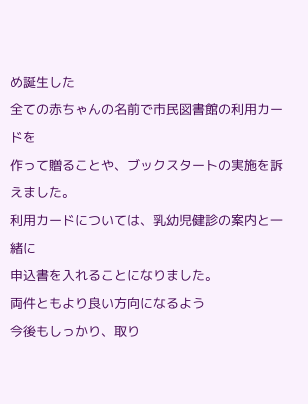め誕生した
全ての赤ちゃんの名前で市民図書館の利用カードを
作って贈ることや、ブックスタートの実施を訴えました。
利用カードについては、乳幼児健診の案内と一緒に
申込書を入れることになりました。
両件ともより良い方向になるよう
今後もしっかり、取り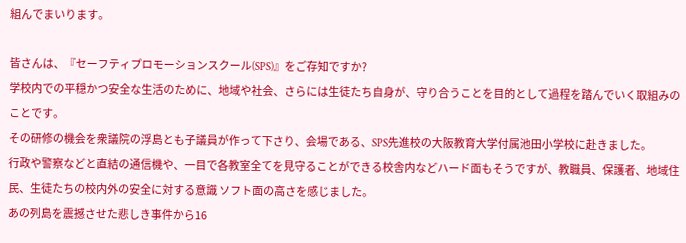組んでまいります。

皆さんは、『セーフティプロモーションスクール(SPS)』をご存知ですか?
学校内での平穏かつ安全な生活のために、地域や社会、さらには生徒たち自身が、守り合うことを目的として過程を踏んでいく取組みのことです。
その研修の機会を衆議院の浮島とも子議員が作って下さり、会場である、SPS先進校の大阪教育大学付属池田小学校に赴きました。
行政や警察などと直結の通信機や、一目で各教室全てを見守ることができる校舎内などハード面もそうですが、教職員、保護者、地域住民、生徒たちの校内外の安全に対する意識 ソフト面の高さを感じました。
あの列島を震撼させた悲しき事件から16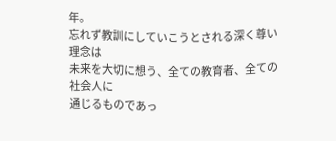年。
忘れず教訓にしていこうとされる深く尊い理念は
未来を大切に想う、全ての教育者、全ての社会人に
通じるものであっ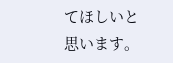てほしいと思います。